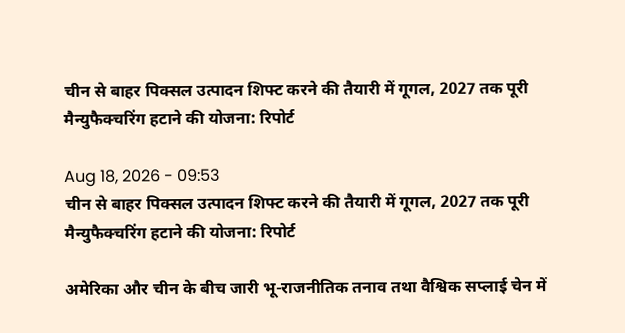चीन से बाहर पिक्सल उत्पादन शिफ्ट करने की तैयारी में गूगल, 2027 तक पूरी मैन्युफैक्चरिंग हटाने की योजना: रिपोर्ट

Aug 18, 2026 - 09:53
चीन से बाहर पिक्सल उत्पादन शिफ्ट करने की तैयारी में गूगल, 2027 तक पूरी मैन्युफैक्चरिंग हटाने की योजना: रिपोर्ट

अमेरिका और चीन के बीच जारी भू-राजनीतिक तनाव तथा वैश्विक सप्लाई चेन में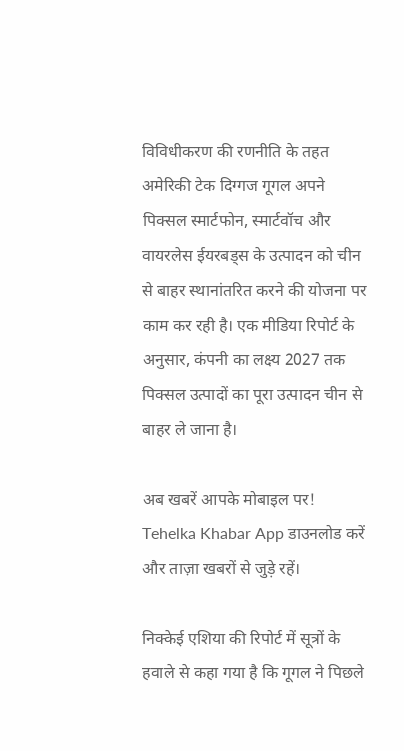विविधीकरण की रणनीति के तहत अमेरिकी टेक दिग्गज गूगल अपने पिक्सल स्मार्टफोन, स्मार्टवॉच और वायरलेस ईयरबड्स के उत्पादन को चीन से बाहर स्थानांतरित करने की योजना पर काम कर रही है। एक मीडिया रिपोर्ट के अनुसार, कंपनी का लक्ष्य 2027 तक पिक्सल उत्पादों का पूरा उत्पादन चीन से बाहर ले जाना है।

अब खबरें आपके मोबाइल पर!
Tehelka Khabar App डाउनलोड करें और ताज़ा खबरों से जुड़े रहें।

निक्केई एशिया की रिपोर्ट में सूत्रों के हवाले से कहा गया है कि गूगल ने पिछले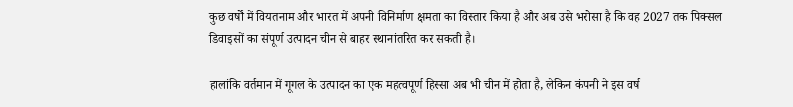कुछ वर्षों में वियतनाम और भारत में अपनी विनिर्माण क्षमता का विस्तार किया है और अब उसे भरोसा है कि वह 2027 तक पिक्सल डिवाइसों का संपूर्ण उत्पादन चीन से बाहर स्थानांतरित कर सकती है।

हालांकि वर्तमान में गूगल के उत्पादन का एक महत्वपूर्ण हिस्सा अब भी चीन में होता है, लेकिन कंपनी ने इस वर्ष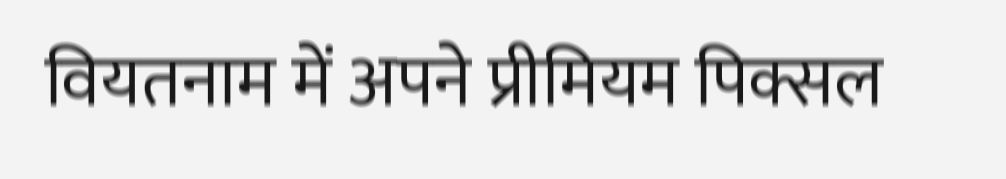वियतनाम में अपने प्रीमियम पिक्सल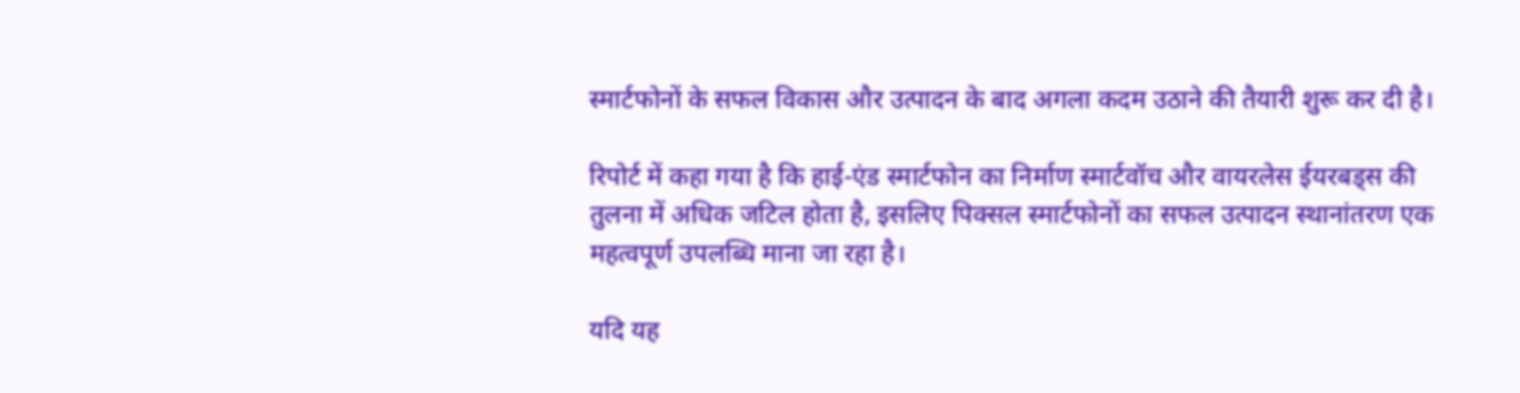स्मार्टफोनों के सफल विकास और उत्पादन के बाद अगला कदम उठाने की तैयारी शुरू कर दी है।

रिपोर्ट में कहा गया है कि हाई-एंड स्मार्टफोन का निर्माण स्मार्टवॉच और वायरलेस ईयरबड्स की तुलना में अधिक जटिल होता है, इसलिए पिक्सल स्मार्टफोनों का सफल उत्पादन स्थानांतरण एक महत्वपूर्ण उपलब्धि माना जा रहा है।

यदि यह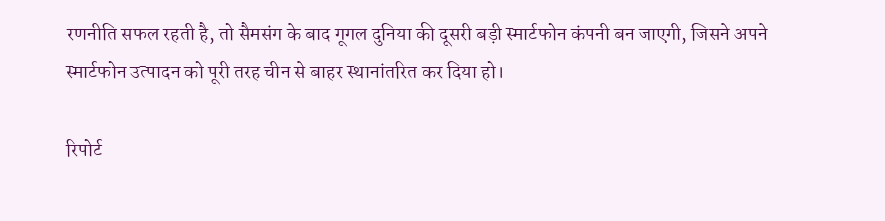रणनीति सफल रहती है, तो सैमसंग के बाद गूगल दुनिया की दूसरी बड़ी स्मार्टफोन कंपनी बन जाएगी, जिसने अपने स्मार्टफोन उत्पादन को पूरी तरह चीन से बाहर स्थानांतरित कर दिया हो।

रिपोर्ट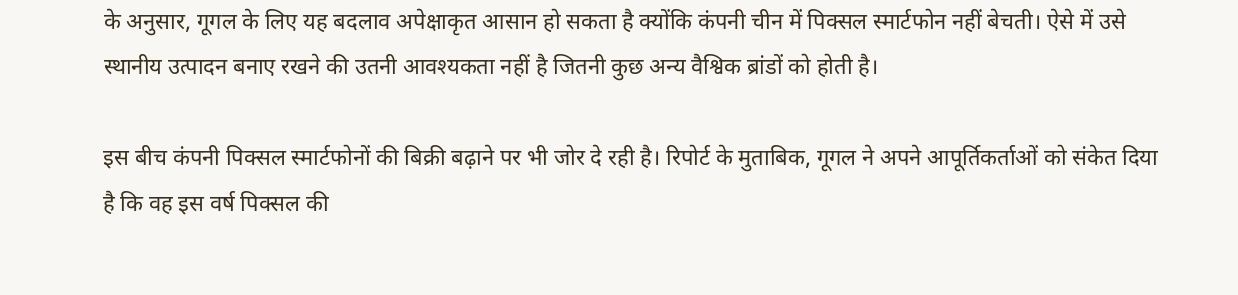के अनुसार, गूगल के लिए यह बदलाव अपेक्षाकृत आसान हो सकता है क्योंकि कंपनी चीन में पिक्सल स्मार्टफोन नहीं बेचती। ऐसे में उसे स्थानीय उत्पादन बनाए रखने की उतनी आवश्यकता नहीं है जितनी कुछ अन्य वैश्विक ब्रांडों को होती है।

इस बीच कंपनी पिक्सल स्मार्टफोनों की बिक्री बढ़ाने पर भी जोर दे रही है। रिपोर्ट के मुताबिक, गूगल ने अपने आपूर्तिकर्ताओं को संकेत दिया है कि वह इस वर्ष पिक्सल की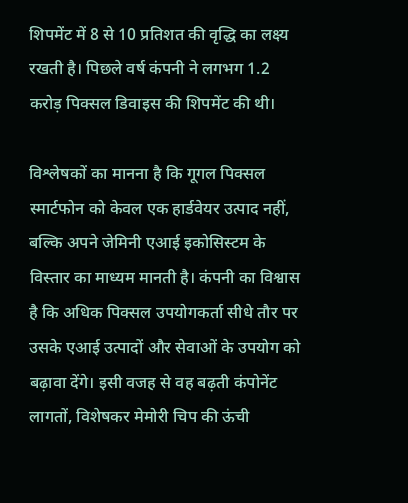शिपमेंट में 8 से 10 प्रतिशत की वृद्धि का लक्ष्य रखती है। पिछले वर्ष कंपनी ने लगभग 1.2 करोड़ पिक्सल डिवाइस की शिपमेंट की थी।

विश्लेषकों का मानना है कि गूगल पिक्सल स्मार्टफोन को केवल एक हार्डवेयर उत्पाद नहीं, बल्कि अपने जेमिनी एआई इकोसिस्टम के विस्तार का माध्यम मानती है। कंपनी का विश्वास है कि अधिक पिक्सल उपयोगकर्ता सीधे तौर पर उसके एआई उत्पादों और सेवाओं के उपयोग को बढ़ावा देंगे। इसी वजह से वह बढ़ती कंपोनेंट लागतों, विशेषकर मेमोरी चिप की ऊंची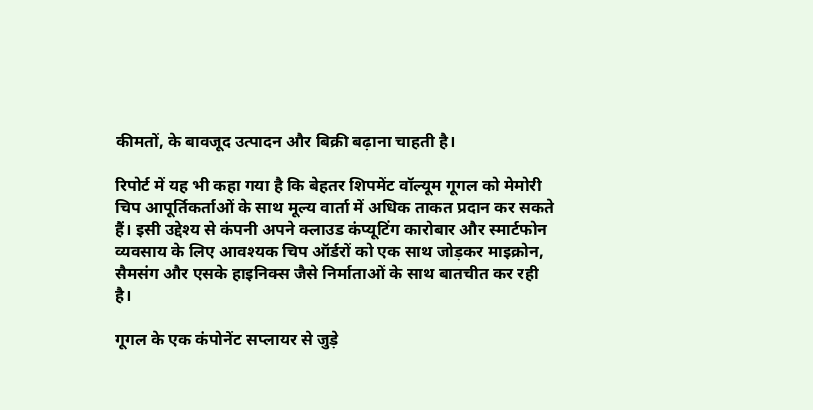कीमतों, के बावजूद उत्पादन और बिक्री बढ़ाना चाहती है।

रिपोर्ट में यह भी कहा गया है कि बेहतर शिपमेंट वॉल्यूम गूगल को मेमोरी चिप आपूर्तिकर्ताओं के साथ मूल्य वार्ता में अधिक ताकत प्रदान कर सकते हैं। इसी उद्देश्य से कंपनी अपने क्लाउड कंप्यूटिंग कारोबार और स्मार्टफोन व्यवसाय के लिए आवश्यक चिप ऑर्डरों को एक साथ जोड़कर माइक्रोन, सैमसंग और एसके हाइनिक्स जैसे निर्माताओं के साथ बातचीत कर रही है।

गूगल के एक कंपोनेंट सप्लायर से जुड़े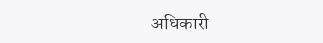अधिकारी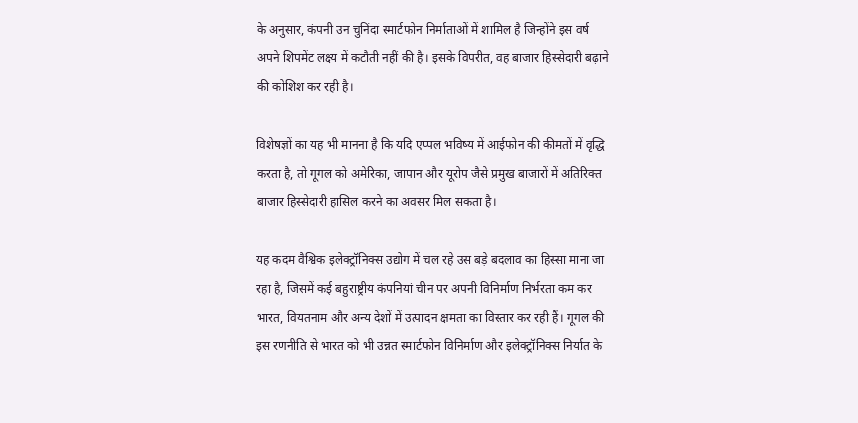के अनुसार, कंपनी उन चुनिंदा स्मार्टफोन निर्माताओं में शामिल है जिन्होंने इस वर्ष अपने शिपमेंट लक्ष्य में कटौती नहीं की है। इसके विपरीत, वह बाजार हिस्सेदारी बढ़ाने की कोशिश कर रही है।

विशेषज्ञों का यह भी मानना है कि यदि एप्पल भविष्य में आईफोन की कीमतों में वृद्धि करता है, तो गूगल को अमेरिका, जापान और यूरोप जैसे प्रमुख बाजारों में अतिरिक्त बाजार हिस्सेदारी हासिल करने का अवसर मिल सकता है।

यह कदम वैश्विक इलेक्ट्रॉनिक्स उद्योग में चल रहे उस बड़े बदलाव का हिस्सा माना जा रहा है, जिसमें कई बहुराष्ट्रीय कंपनियां चीन पर अपनी विनिर्माण निर्भरता कम कर भारत, वियतनाम और अन्य देशों में उत्पादन क्षमता का विस्तार कर रही हैं। गूगल की इस रणनीति से भारत को भी उन्नत स्मार्टफोन विनिर्माण और इलेक्ट्रॉनिक्स निर्यात के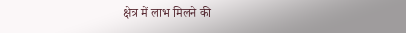क्षेत्र में लाभ मिलने की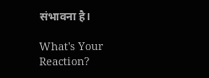संभावना है।

What's Your Reaction?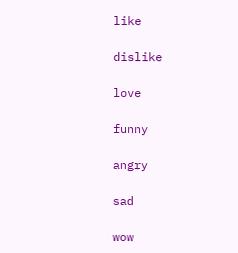like

dislike

love

funny

angry

sad

wow